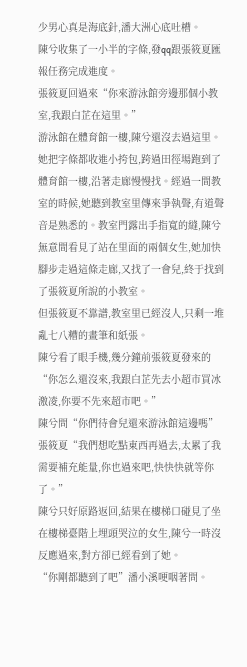少男心真是海底針,潘大洲心底吐槽。
陳兮收集了一小半的字條,發qq跟張筱夏匯報任務完成進度。
張筱夏回過來“你來游泳館旁邊那個小教室,我跟白芷在這里。”
游泳館在體育館一樓,陳兮還沒去過這里。她把字條都收進小挎包,跨過田徑場跑到了體育館一樓,沿著走廊慢慢找。經過一間教室的時候,她聽到教室里傳來爭執聲,有道聲音是熟悉的。教室門露出手指寬的縫,陳兮無意間看見了站在里面的兩個女生,她加快腳步走過這條走廊,又找了一會兒,終于找到了張筱夏所說的小教室。
但張筱夏不靠譜,教室里已經沒人,只剩一堆亂七八糟的畫筆和紙張。
陳兮看了眼手機,幾分鐘前張筱夏發來的“你怎么還沒來,我跟白芷先去小超市買冰激凌,你要不先來超市吧。”
陳兮問“你們待會兒還來游泳館這邊嗎”
張筱夏“我們想吃點東西再過去,太累了我需要補充能量,你也過來吧,快快快就等你了。”
陳兮只好原路返回,結果在樓梯口碰見了坐在樓梯臺階上埋頭哭泣的女生,陳兮一時沒反應過來,對方卻已經看到了她。
“你剛都聽到了吧”潘小溪哽咽著問。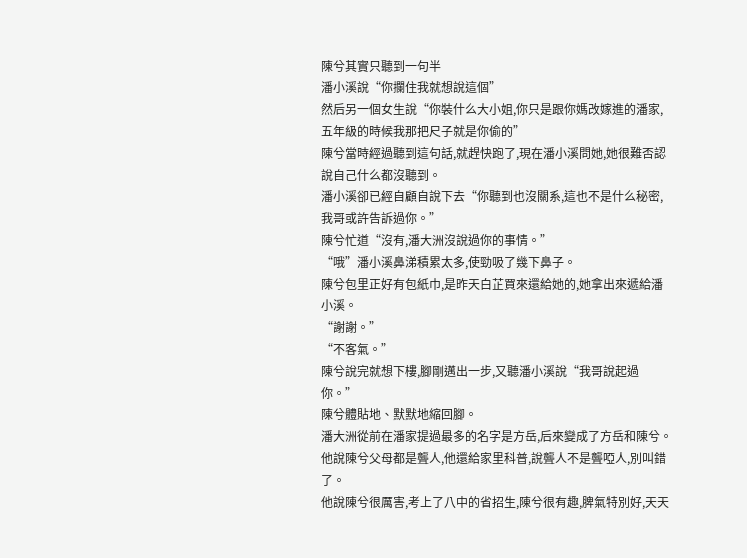陳兮其實只聽到一句半
潘小溪說“你攔住我就想說這個”
然后另一個女生說“你裝什么大小姐,你只是跟你媽改嫁進的潘家,五年級的時候我那把尺子就是你偷的”
陳兮當時經過聽到這句話,就趕快跑了,現在潘小溪問她,她很難否認說自己什么都沒聽到。
潘小溪卻已經自顧自說下去“你聽到也沒關系,這也不是什么秘密,我哥或許告訴過你。”
陳兮忙道“沒有,潘大洲沒說過你的事情。”
“哦”潘小溪鼻涕積累太多,使勁吸了幾下鼻子。
陳兮包里正好有包紙巾,是昨天白芷買來還給她的,她拿出來遞給潘小溪。
“謝謝。”
“不客氣。”
陳兮說完就想下樓,腳剛邁出一步,又聽潘小溪說“我哥說起過你。”
陳兮體貼地、默默地縮回腳。
潘大洲從前在潘家提過最多的名字是方岳,后來變成了方岳和陳兮。
他說陳兮父母都是聾人,他還給家里科普,說聾人不是聾啞人,別叫錯了。
他說陳兮很厲害,考上了八中的省招生,陳兮很有趣,脾氣特別好,天天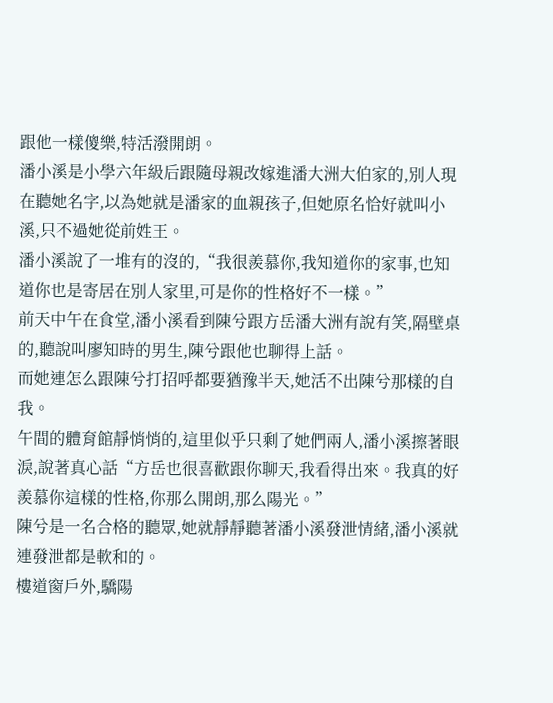跟他一樣傻樂,特活潑開朗。
潘小溪是小學六年級后跟隨母親改嫁進潘大洲大伯家的,別人現在聽她名字,以為她就是潘家的血親孩子,但她原名恰好就叫小溪,只不過她從前姓王。
潘小溪說了一堆有的沒的,“我很羨慕你,我知道你的家事,也知道你也是寄居在別人家里,可是你的性格好不一樣。”
前天中午在食堂,潘小溪看到陳兮跟方岳潘大洲有說有笑,隔壁桌的,聽說叫廖知時的男生,陳兮跟他也聊得上話。
而她連怎么跟陳兮打招呼都要猶豫半天,她活不出陳兮那樣的自我。
午間的體育館靜悄悄的,這里似乎只剩了她們兩人,潘小溪擦著眼淚,說著真心話“方岳也很喜歡跟你聊天,我看得出來。我真的好羨慕你這樣的性格,你那么開朗,那么陽光。”
陳兮是一名合格的聽眾,她就靜靜聽著潘小溪發泄情緒,潘小溪就連發泄都是軟和的。
樓道窗戶外,驕陽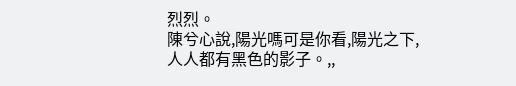烈烈。
陳兮心說,陽光嗎可是你看,陽光之下,人人都有黑色的影子。,,